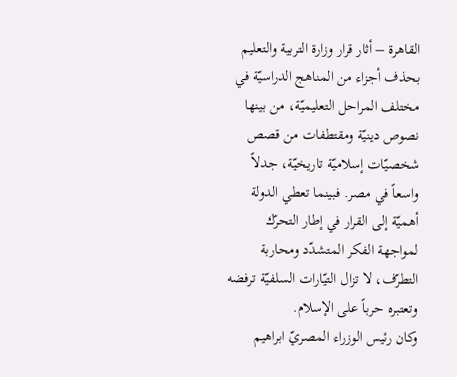القاهرة – أثار قرار وزارة التربية والتعليم بحذف أجزاء من المناهج الدراسيّة في مختلف المراحل التعليميّة، من بينها نصوص دينيّة ومقتطفات من قصص شخصيّات إسلاميّة تاريخيّة، جدلاً واسعاً في مصر. فبينما تعطي الدولة أهميّة إلى القرار في إطار التحرّك لمواجهة الفكر المتشدّد ومحاربة التطرّف، لا تزال التيّارات السلفيّة ترفضه وتعتبره حرباً على الإسلام.
وكان رئيس الوزراء المصريّ ابراهيم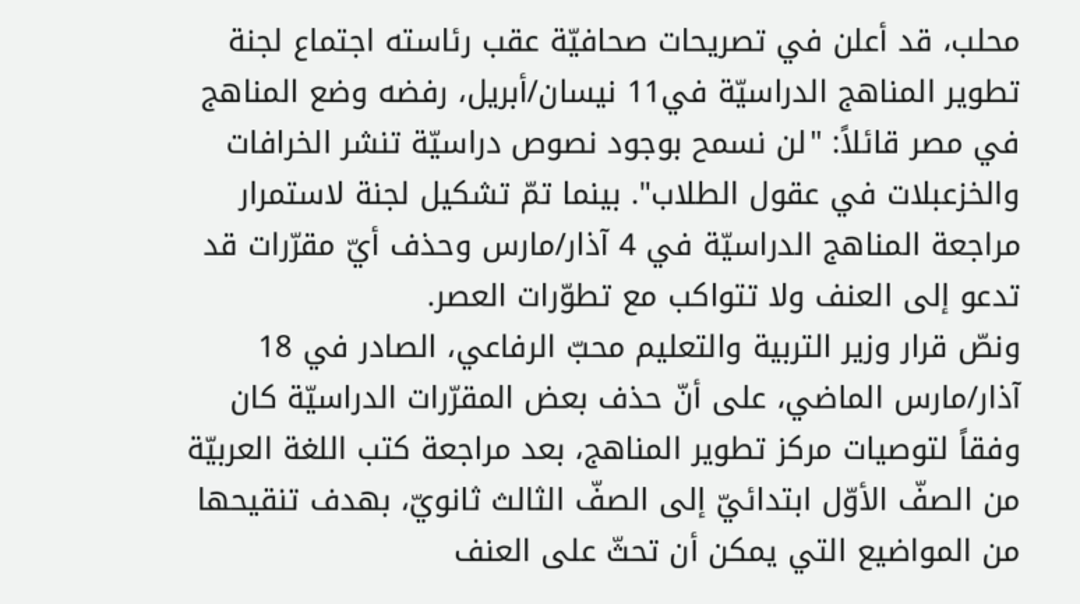محلب، قد أعلن في تصريحات صحافيّة عقب رئاسته اجتماع لجنة تطوير المناهج الدراسيّة في11 نيسان/أبريل، رفضه وضع المناهج في مصر قائلاً: "لن نسمح بوجود نصوص دراسيّة تنشر الخرافات والخزعبلات في عقول الطلاب". بينما تمّ تشكيل لجنة لاستمرار مراجعة المناهج الدراسيّة في 4 آذار/مارس وحذف أيّ مقرّرات قد تدعو إلى العنف ولا تتواكب مع تطوّرات العصر.
ونصّ قرار وزير التربية والتعليم محبّ الرفاعي، الصادر في 18 آذار/مارس الماضي، على أنّ حذف بعض المقرّرات الدراسيّة كان وفقاً لتوصيات مركز تطوير المناهج، بعد مراجعة كتب اللغة العربيّة من الصفّ الأوّل ابتدائيّ إلى الصفّ الثالث ثانويّ، بهدف تنقيحها من المواضيع التي يمكن أن تحثّ على العنف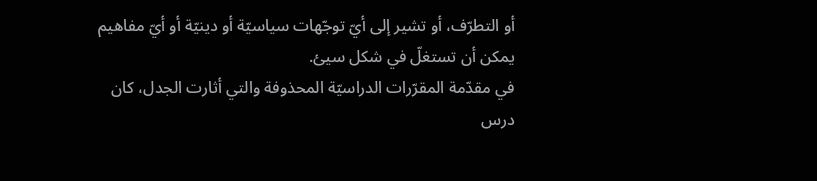أو التطرّف، أو تشير إلى أيّ توجّهات سياسيّة أو دينيّة أو أيّ مفاهيم يمكن أن تستغلّ في شكل سيئ.
في مقدّمة المقرّرات الدراسيّة المحذوفة والتي أثارت الجدل، كان درس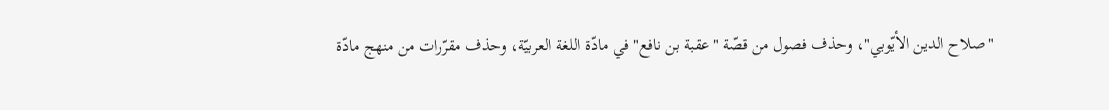"صلاح الدين الأيّوبي"، وحذف فصول من قصّة "عقبة بن نافع" في مادّة اللغة العربيّة، وحذف مقرّرات من منهج مادّة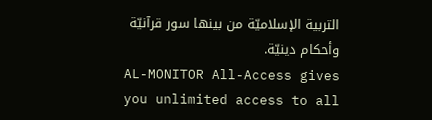التربية الإسلاميّة من بينها سور قرآنيّة وأحكام دينيّة.
AL-MONITOR All-Access gives you unlimited access to all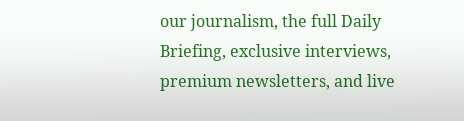our journalism, the full Daily Briefing, exclusive interviews, premium newsletters, and live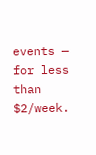events — for less than $2/week.